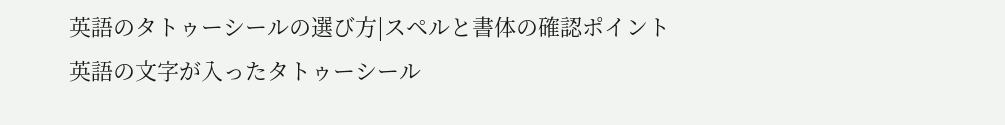英語のタトゥーシールの選び方|スペルと書体の確認ポイント
英語の文字が入ったタトゥーシール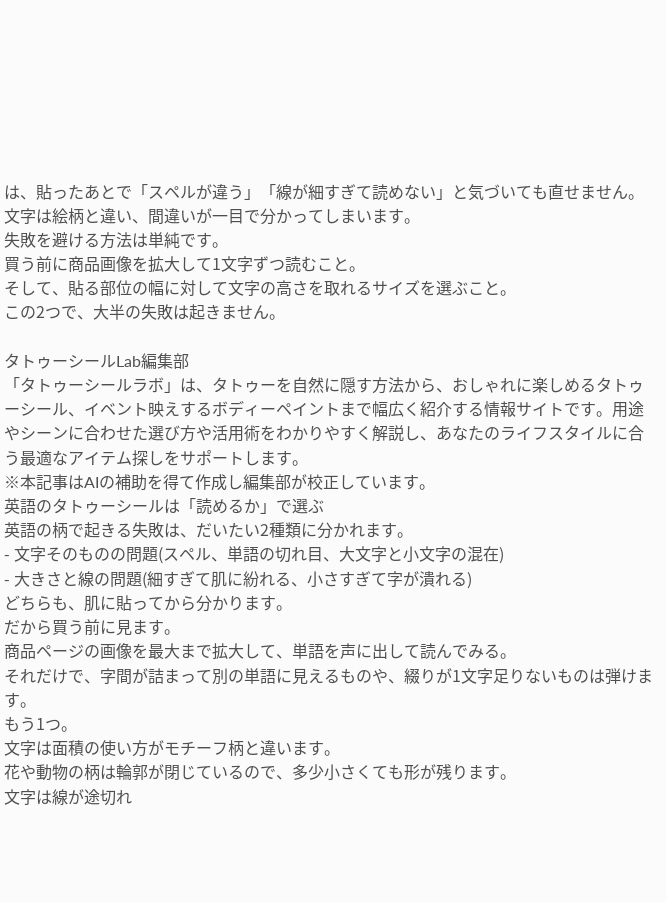は、貼ったあとで「スペルが違う」「線が細すぎて読めない」と気づいても直せません。文字は絵柄と違い、間違いが一目で分かってしまいます。
失敗を避ける方法は単純です。
買う前に商品画像を拡大して1文字ずつ読むこと。
そして、貼る部位の幅に対して文字の高さを取れるサイズを選ぶこと。
この2つで、大半の失敗は起きません。

タトゥーシールLab編集部
「タトゥーシールラボ」は、タトゥーを自然に隠す方法から、おしゃれに楽しめるタトゥーシール、イベント映えするボディーペイントまで幅広く紹介する情報サイトです。用途やシーンに合わせた選び方や活用術をわかりやすく解説し、あなたのライフスタイルに合う最適なアイテム探しをサポートします。
※本記事はAIの補助を得て作成し編集部が校正しています。
英語のタトゥーシールは「読めるか」で選ぶ
英語の柄で起きる失敗は、だいたい2種類に分かれます。
- 文字そのものの問題(スペル、単語の切れ目、大文字と小文字の混在)
- 大きさと線の問題(細すぎて肌に紛れる、小さすぎて字が潰れる)
どちらも、肌に貼ってから分かります。
だから買う前に見ます。
商品ページの画像を最大まで拡大して、単語を声に出して読んでみる。
それだけで、字間が詰まって別の単語に見えるものや、綴りが1文字足りないものは弾けます。
もう1つ。
文字は面積の使い方がモチーフ柄と違います。
花や動物の柄は輪郭が閉じているので、多少小さくても形が残ります。
文字は線が途切れ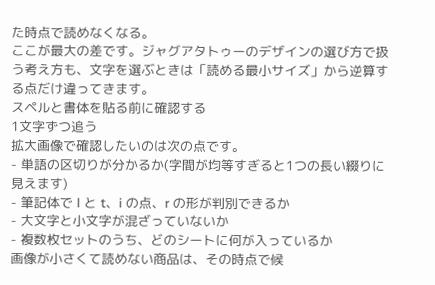た時点で読めなくなる。
ここが最大の差です。ジャグアタトゥーのデザインの選び方で扱う考え方も、文字を選ぶときは「読める最小サイズ」から逆算する点だけ違ってきます。
スペルと書体を貼る前に確認する
1文字ずつ追う
拡大画像で確認したいのは次の点です。
- 単語の区切りが分かるか(字間が均等すぎると1つの長い綴りに見えます)
- 筆記体で l と t、i の点、r の形が判別できるか
- 大文字と小文字が混ざっていないか
- 複数枚セットのうち、どのシートに何が入っているか
画像が小さくて読めない商品は、その時点で候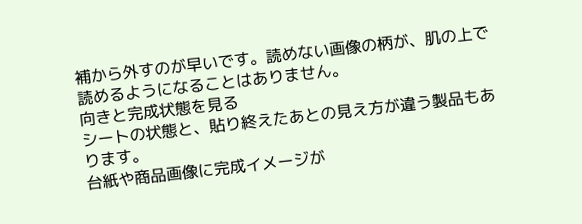補から外すのが早いです。読めない画像の柄が、肌の上で読めるようになることはありません。
向きと完成状態を見る
シートの状態と、貼り終えたあとの見え方が違う製品もあります。
台紙や商品画像に完成イメージが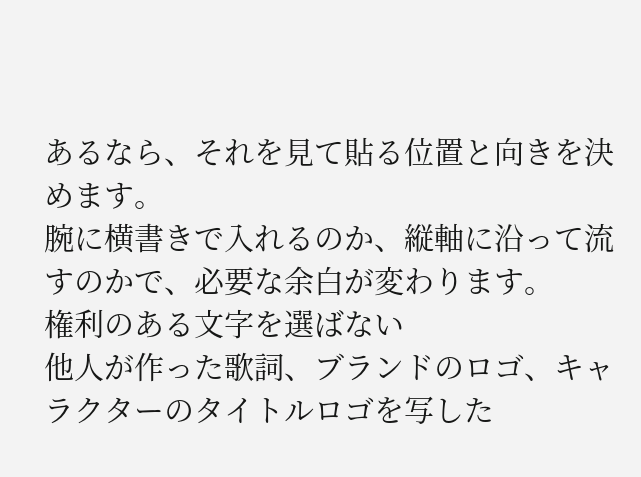あるなら、それを見て貼る位置と向きを決めます。
腕に横書きで入れるのか、縦軸に沿って流すのかで、必要な余白が変わります。
権利のある文字を選ばない
他人が作った歌詞、ブランドのロゴ、キャラクターのタイトルロゴを写した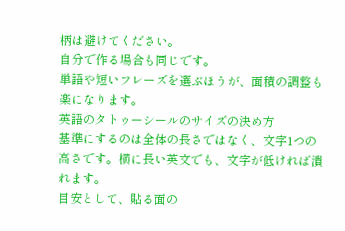柄は避けてください。
自分で作る場合も同じです。
単語や短いフレーズを選ぶほうが、面積の調整も楽になります。
英語のタトゥーシールのサイズの決め方
基準にするのは全体の長さではなく、文字1つの高さです。横に長い英文でも、文字が低ければ潰れます。
目安として、貼る面の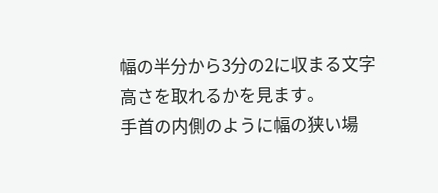幅の半分から3分の2に収まる文字高さを取れるかを見ます。
手首の内側のように幅の狭い場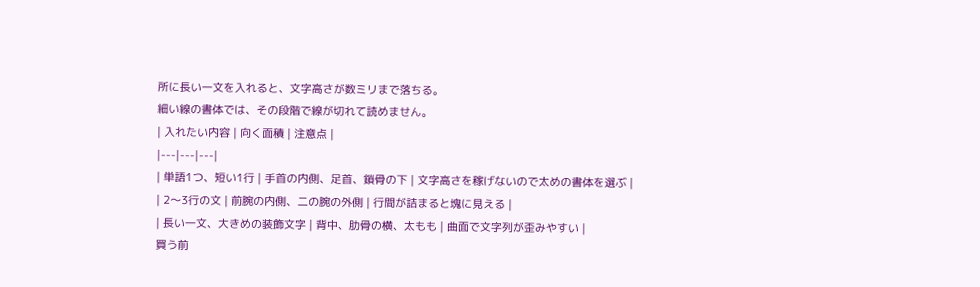所に長い一文を入れると、文字高さが数ミリまで落ちる。
細い線の書体では、その段階で線が切れて読めません。
| 入れたい内容 | 向く面積 | 注意点 |
|---|---|---|
| 単語1つ、短い1行 | 手首の内側、足首、鎖骨の下 | 文字高さを稼げないので太めの書体を選ぶ |
| 2〜3行の文 | 前腕の内側、二の腕の外側 | 行間が詰まると塊に見える |
| 長い一文、大きめの装飾文字 | 背中、肋骨の横、太もも | 曲面で文字列が歪みやすい |
買う前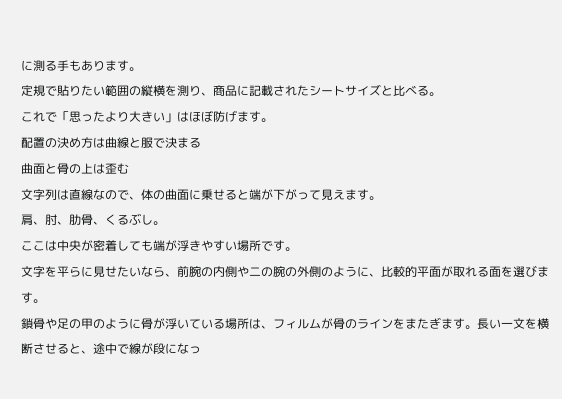に測る手もあります。
定規で貼りたい範囲の縦横を測り、商品に記載されたシートサイズと比べる。
これで「思ったより大きい」はほぼ防げます。
配置の決め方は曲線と服で決まる
曲面と骨の上は歪む
文字列は直線なので、体の曲面に乗せると端が下がって見えます。
肩、肘、肋骨、くるぶし。
ここは中央が密着しても端が浮きやすい場所です。
文字を平らに見せたいなら、前腕の内側や二の腕の外側のように、比較的平面が取れる面を選びます。
鎖骨や足の甲のように骨が浮いている場所は、フィルムが骨のラインをまたぎます。長い一文を横断させると、途中で線が段になっ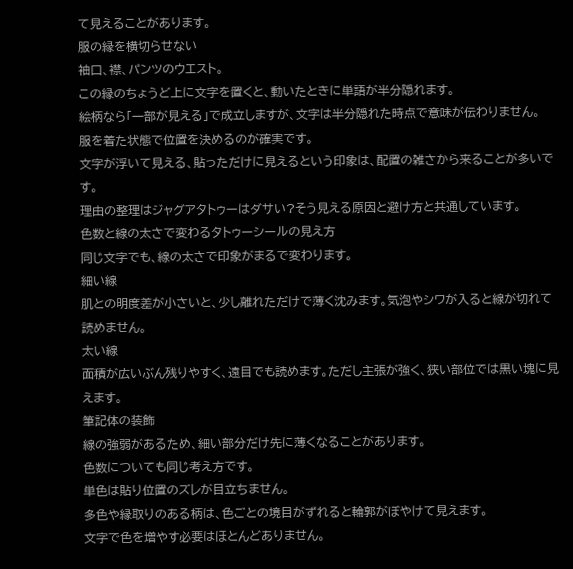て見えることがあります。
服の縁を横切らせない
袖口、襟、パンツのウエスト。
この縁のちょうど上に文字を置くと、動いたときに単語が半分隠れます。
絵柄なら「一部が見える」で成立しますが、文字は半分隠れた時点で意味が伝わりません。
服を着た状態で位置を決めるのが確実です。
文字が浮いて見える、貼っただけに見えるという印象は、配置の雑さから来ることが多いです。
理由の整理はジャグアタトゥーはダサい?そう見える原因と避け方と共通しています。
色数と線の太さで変わるタトゥーシールの見え方
同じ文字でも、線の太さで印象がまるで変わります。
細い線
肌との明度差が小さいと、少し離れただけで薄く沈みます。気泡やシワが入ると線が切れて読めません。
太い線
面積が広いぶん残りやすく、遠目でも読めます。ただし主張が強く、狭い部位では黒い塊に見えます。
筆記体の装飾
線の強弱があるため、細い部分だけ先に薄くなることがあります。
色数についても同じ考え方です。
単色は貼り位置のズレが目立ちません。
多色や縁取りのある柄は、色ごとの境目がずれると輪郭がぼやけて見えます。
文字で色を増やす必要はほとんどありません。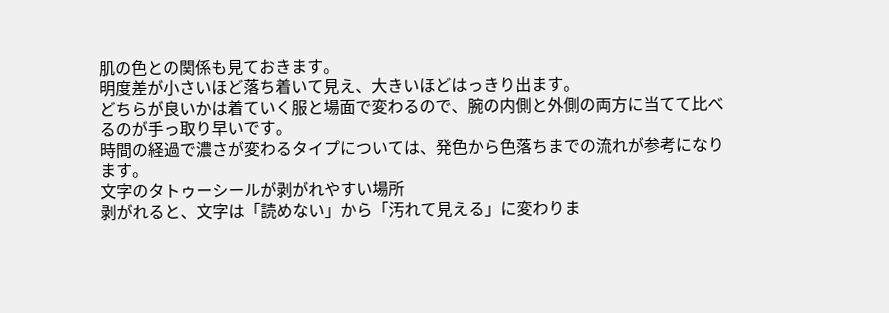肌の色との関係も見ておきます。
明度差が小さいほど落ち着いて見え、大きいほどはっきり出ます。
どちらが良いかは着ていく服と場面で変わるので、腕の内側と外側の両方に当てて比べるのが手っ取り早いです。
時間の経過で濃さが変わるタイプについては、発色から色落ちまでの流れが参考になります。
文字のタトゥーシールが剥がれやすい場所
剥がれると、文字は「読めない」から「汚れて見える」に変わりま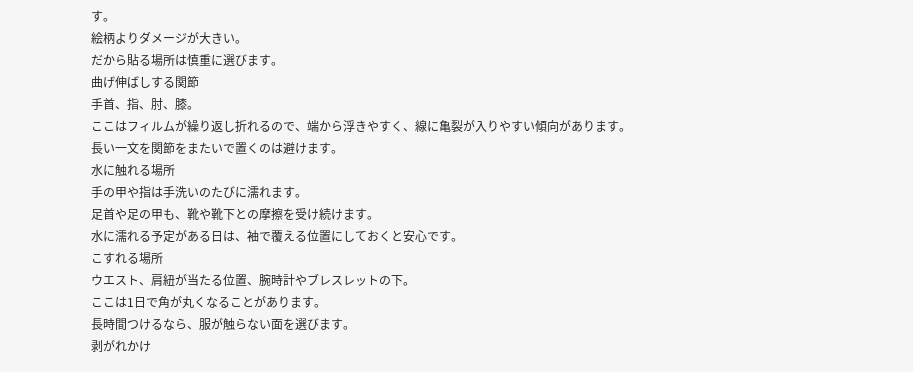す。
絵柄よりダメージが大きい。
だから貼る場所は慎重に選びます。
曲げ伸ばしする関節
手首、指、肘、膝。
ここはフィルムが繰り返し折れるので、端から浮きやすく、線に亀裂が入りやすい傾向があります。
長い一文を関節をまたいで置くのは避けます。
水に触れる場所
手の甲や指は手洗いのたびに濡れます。
足首や足の甲も、靴や靴下との摩擦を受け続けます。
水に濡れる予定がある日は、袖で覆える位置にしておくと安心です。
こすれる場所
ウエスト、肩紐が当たる位置、腕時計やブレスレットの下。
ここは1日で角が丸くなることがあります。
長時間つけるなら、服が触らない面を選びます。
剥がれかけ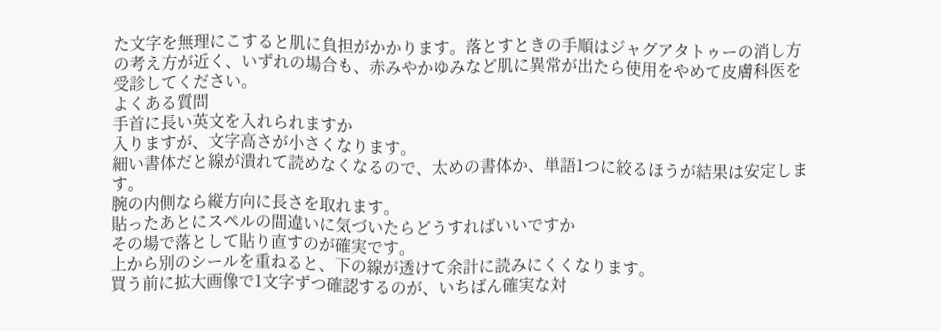た文字を無理にこすると肌に負担がかかります。落とすときの手順はジャグアタトゥーの消し方の考え方が近く、いずれの場合も、赤みやかゆみなど肌に異常が出たら使用をやめて皮膚科医を受診してください。
よくある質問
手首に長い英文を入れられますか
入りますが、文字高さが小さくなります。
細い書体だと線が潰れて読めなくなるので、太めの書体か、単語1つに絞るほうが結果は安定します。
腕の内側なら縦方向に長さを取れます。
貼ったあとにスペルの間違いに気づいたらどうすればいいですか
その場で落として貼り直すのが確実です。
上から別のシールを重ねると、下の線が透けて余計に読みにくくなります。
買う前に拡大画像で1文字ずつ確認するのが、いちばん確実な対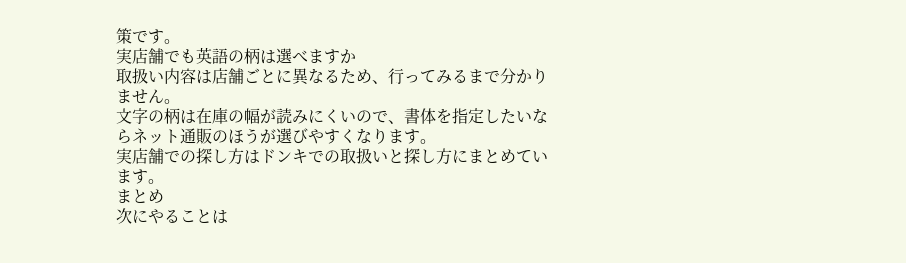策です。
実店舗でも英語の柄は選べますか
取扱い内容は店舗ごとに異なるため、行ってみるまで分かりません。
文字の柄は在庫の幅が読みにくいので、書体を指定したいならネット通販のほうが選びやすくなります。
実店舗での探し方はドンキでの取扱いと探し方にまとめています。
まとめ
次にやることは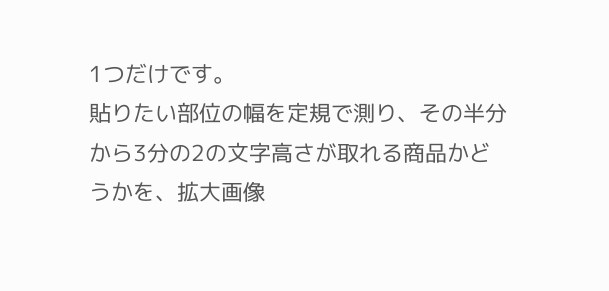1つだけです。
貼りたい部位の幅を定規で測り、その半分から3分の2の文字高さが取れる商品かどうかを、拡大画像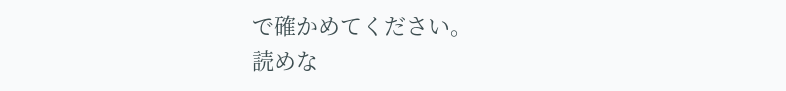で確かめてください。
読めな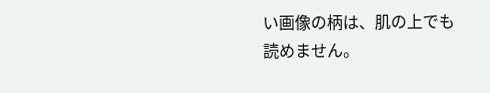い画像の柄は、肌の上でも読めません。